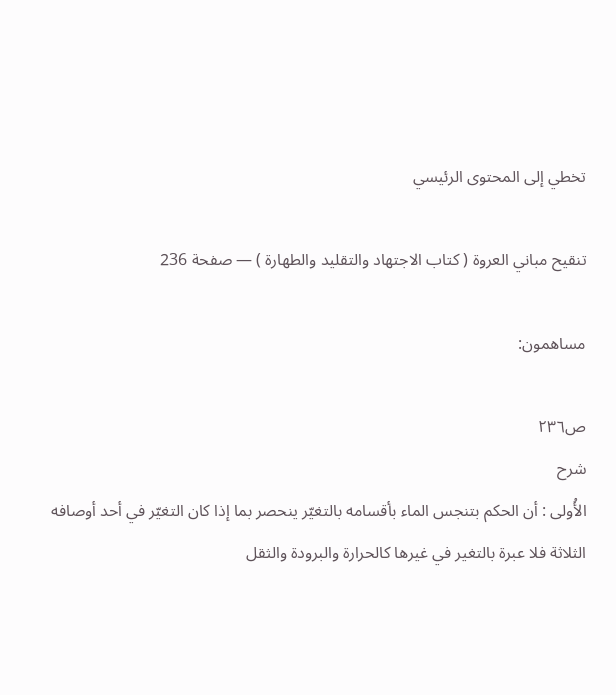تخطي إلى المحتوى الرئيسي

تنقيح مباني العروة ( كتاب الاجتهاد والتقليد والطهارة ) — صفحة 236

مساهمون:

ص٢٣٦
شرح
الأُولى : أن الحكم بتنجس الماء بأقسامه بالتغيّر ينحصر بما إذا كان التغيّر في أحد أوصافه الثلاثة فلا عبرة بالتغير في غيرها كالحرارة والبرودة والثقل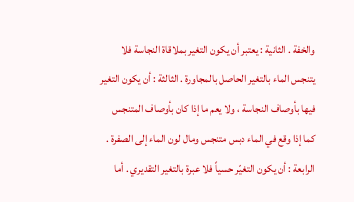والخفة . الثانية : يعتبر أن يكون التغير بملاقاة النجاسة فلا يتنجس الماء بالتغير الحاصل بالمجاورة . الثالثة : أن يكون التغير فيها بأوصاف النجاسة ، ولا يعم ما إذا كان بأوصاف المتنجس كما إذا وقع في الماء دبس متنجس ومال لون الماء إلى الصفرة . الرابعة : أن يكون التغيّر حسياً فلا عبرة بالتغير التقديري . أما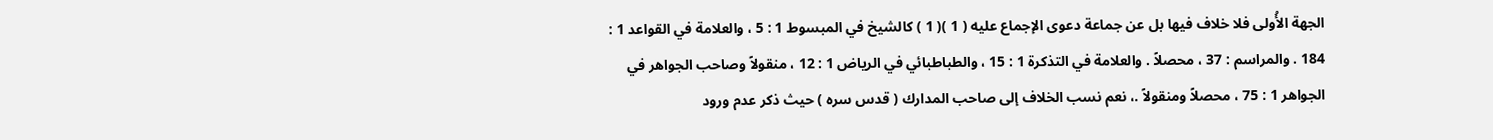الجهة الأُولى فلا خلاف فيها بل عن جماعة دعوى الإجماع عليه ( 1 )( 1 ) كالشيخ في المبسوط 1 : 5 ، والعلامة في القواعد 1 : 184 . والمراسم : 37 ، محصلاً . والعلامة في التذكرة 1 : 15 ، والطباطبائي في الرياض 1 : 12 ، منقولاً وصاحب الجواهر في الجواهر 1 : 75 ، محصلاً ومنقولاً .، نعم نسب الخلاف إلى صاحب المدارك ( قدس سره ) حيث ذكر عدم ورود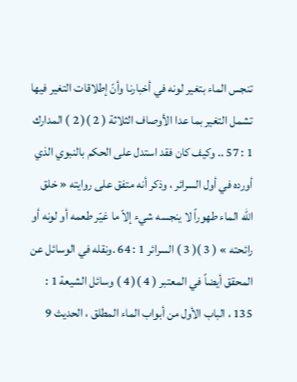تنجس الماء بتغير لونه في أخبارنا وأنّ إطلاقات التغير فيها تشمل التغير بما عدا الأوصاف الثلاثة ( 2 )( 2 ) المدارك 1 : 57 .. وكيف كان فقد استدل على الحكم بالنبوي الذي أورده في أول السرائر ، وذكر أنه متفق على روايته « خلق اللّه الماء طهوراً لا ينجسه شيء إلاّ ما غيّر طعمه أو لونه أو رائحته » ( 3 )( 3 ) السرائر 1 : 64 .ونقله في الوسائل عن المحقق أيضاً في المعتبر ( 4 )( 4 ) وسائل الشيعة 1 : 135 ، الباب الأول من أبواب الماء المطلق ، الحديث 9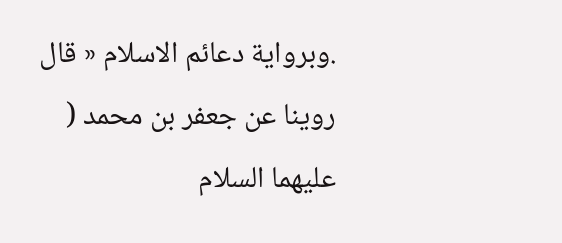.وبرواية دعائم الاسلام « قال روينا عن جعفر بن محمد ( عليهما السلام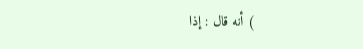) أنه قال : إذا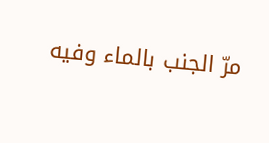مرّ الجنب بالماء وفيه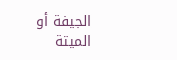الجيفة أو الميتة